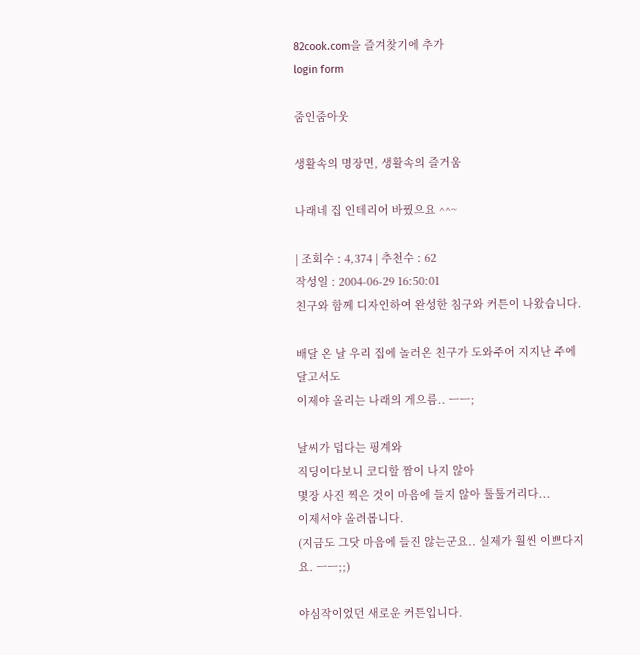82cook.com을 즐겨찾기에 추가
login form

줌인줌아웃

생활속의 명장면, 생활속의 즐거움

나래네 집 인테리어 바꿨으요 ^^~

| 조회수 : 4,374 | 추천수 : 62
작성일 : 2004-06-29 16:50:01
친구와 함께 디자인하여 완성한 침구와 커튼이 나왔습니다.

배달 온 날 우리 집에 놀러온 친구가 도와주어 지지난 주에 달고서도
이제야 올리는 나래의 게으름.. ㅡㅡ;

날씨가 덥다는 핑계와
직딩이다보니 코디할 짬이 나지 않아
몇장 사진 찍은 것이 마음에 들지 않아 툴툴거리다...
이제서야 올려봅니다.
(지금도 그닷 마음에 들진 않는군요.. 실제가 훨씬 이쁘다지요. ㅡㅡ;;)

야심작이었던 새로운 커튼입니다.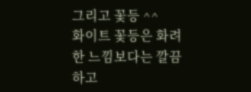그리고 꽃등 ^^
화이트 꽃등은 화려한 느낌보다는 깔끔하고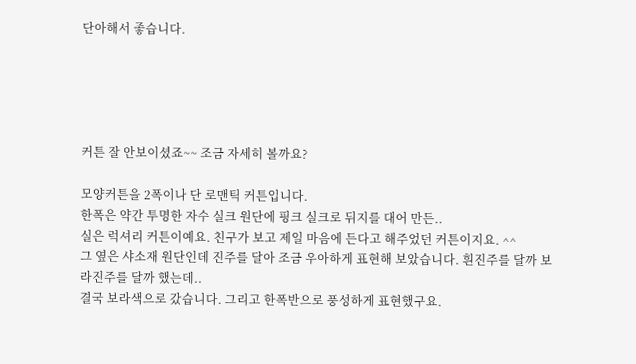단아해서 좋습니다.





커튼 잘 안보이셨죠~~ 조금 자세히 볼까요?

모양커튼을 2폭이나 단 로맨틱 커튼입니다.
한폭은 약간 투명한 자수 실크 원단에 핑크 실크로 뒤지를 대어 만든..
실은 럭셔리 커튼이예요. 친구가 보고 제일 마음에 든다고 해주었던 커튼이지요. ^^
그 옆은 샤소재 원단인데 진주를 달아 조금 우아하게 표현해 보았습니다. 흰진주를 달까 보라진주를 달까 했는데..
결국 보라색으로 갔습니다. 그리고 한폭반으로 풍성하게 표현했구요.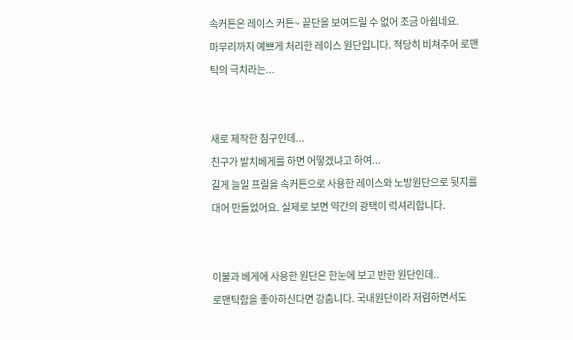속커튼은 레이스 커튼~ 끝단을 보여드릴 수 없어 조금 아쉽네요.
마무리까지 예쁘게 처리한 레이스 원단입니다. 적당히 비쳐주어 로맨틱의 극치라는...


새로 제작한 침구인데...
친구가 발치베게를 하면 어떻겠냐고 하여...
길게 늘일 프릴을 속커튼으로 사용한 레이스와 노방원단으로 뒷지를 대어 만들었어요. 실제로 보면 약간의 광택이 럭셔리합니다.


이불과 베게에 사용한 원단은 한눈에 보고 반한 원단인데..
로맨틱함을 좋아하신다면 강춥니다. 국내원단이라 저렴하면서도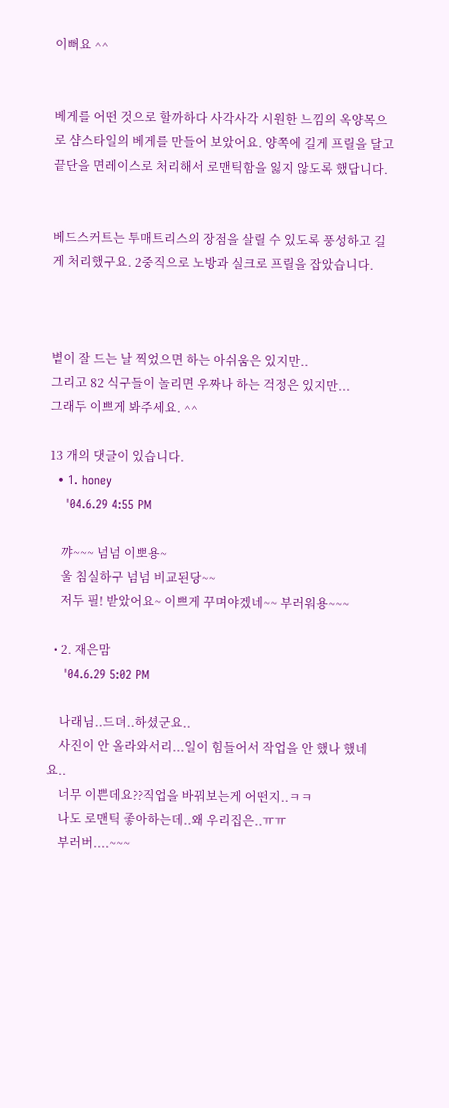이뻐요 ^^


베게를 어떤 것으로 할까하다 사각사각 시원한 느낌의 옥양목으로 샴스타일의 베게를 만들어 보았어요. 양쪽에 길게 프릴을 달고 끝단을 면레이스로 처리해서 로맨틱함을 잃지 않도록 했답니다.


베드스커트는 투매트리스의 장점을 살릴 수 있도록 풍성하고 길게 처리했구요. 2중직으로 노방과 실크로 프릴을 잡았습니다.



볕이 잘 드는 날 찍었으면 하는 아쉬움은 있지만..
그리고 82 식구들이 놀리면 우짜나 하는 걱정은 있지만...
그래두 이쁘게 봐주세요. ^^

13 개의 댓글이 있습니다.
  • 1. honey
    '04.6.29 4:55 PM

    꺄~~~ 넘넘 이뽀용~
    울 침실하구 넘넘 비교된당~~
    저두 필! 받았어요~ 이쁘게 꾸며야겠네~~ 부러워용~~~

  • 2. 재은맘
    '04.6.29 5:02 PM

    나래님..드뎌..하셨군요..
    사진이 안 올라와서리...일이 힘들어서 작업을 안 했나 했네요..
    너무 이쁜데요??직업을 바꿔보는게 어떤지..ㅋㅋ
    나도 로맨틱 좋아하는데..왜 우리집은..ㅠㅠ
    부러버....~~~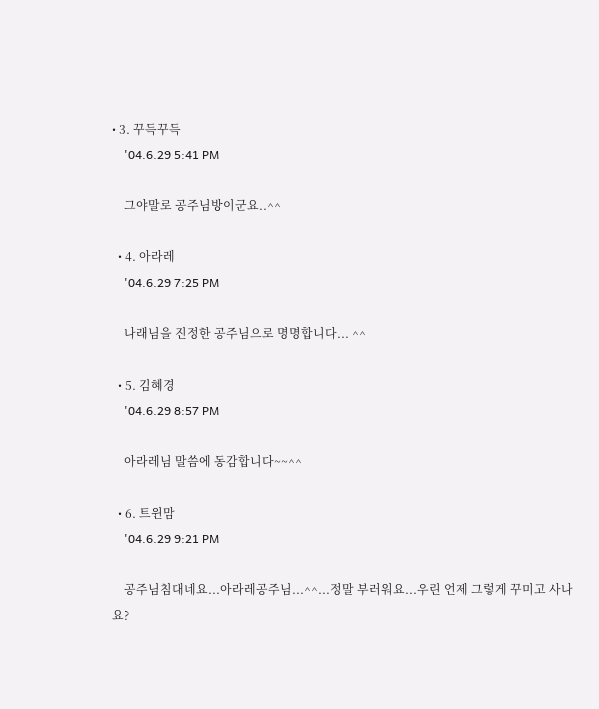• 3. 꾸득꾸득
    '04.6.29 5:41 PM

    그야말로 공주님방이군요..^^

  • 4. 아라레
    '04.6.29 7:25 PM

    나래님을 진정한 공주님으로 명명합니다... ^^

  • 5. 김혜경
    '04.6.29 8:57 PM

    아라레님 말씀에 동감합니다~~^^

  • 6. 트윈맘
    '04.6.29 9:21 PM

    공주님침대네요...아라레공주님...^^...정말 부러워요...우린 언제 그렇게 꾸미고 사나요?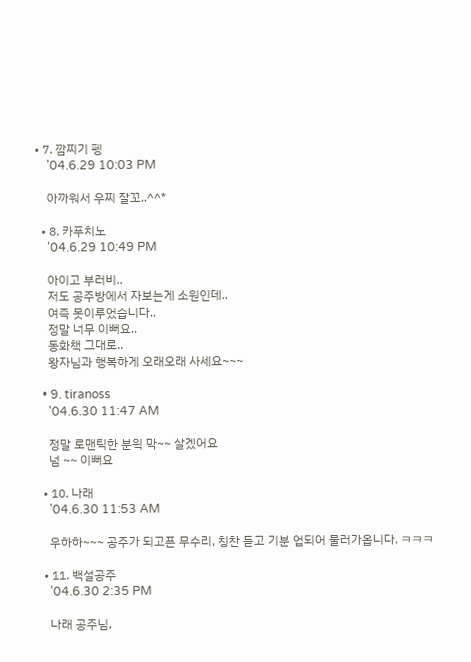• 7. 깜찌기 펭
    '04.6.29 10:03 PM

    아까워서 우찌 잘꼬..^^*

  • 8. 카푸치노
    '04.6.29 10:49 PM

    아이고 부러비..
    저도 공주방에서 자보는게 소원인데..
    여즉 못이루었습니다..
    정말 너무 이뻐요..
    동화책 그대로..
    왕자님과 행복하게 오래오래 사세요~~~

  • 9. tiranoss
    '04.6.30 11:47 AM

    정말 로맨틱한 분윅 막~~ 살겠어요
    넘 ~~ 이뻐요

  • 10. 나래
    '04.6.30 11:53 AM

    우하하~~~ 공주가 되고픈 무수리, 칭찬 듣고 기분 업되어 물러가옵니다. ㅋㅋㅋ

  • 11. 백설공주
    '04.6.30 2:35 PM

    나래 공주님,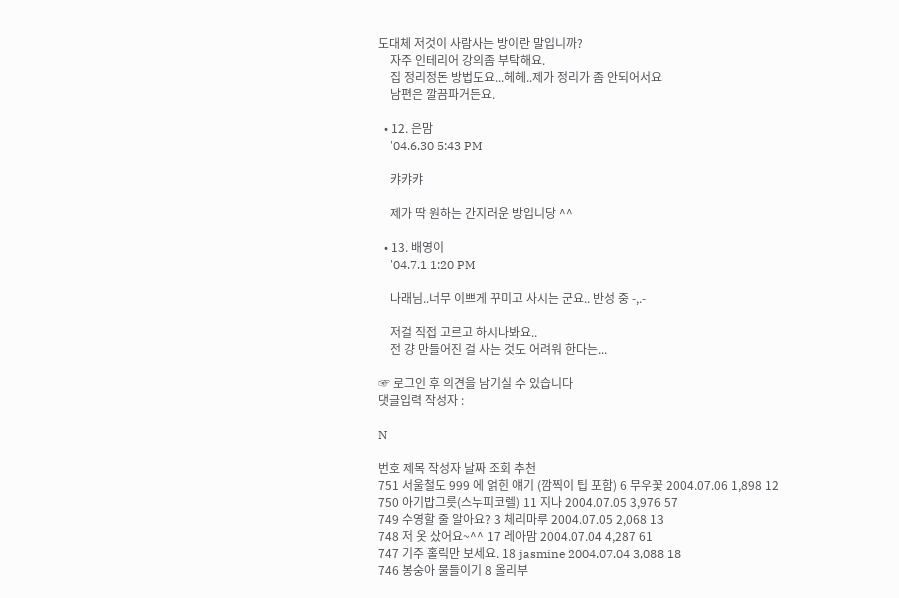도대체 저것이 사람사는 방이란 말입니까?
    자주 인테리어 강의좀 부탁해요.
    집 정리정돈 방법도요...헤헤..제가 정리가 좀 안되어서요
    남편은 깔끔파거든요.

  • 12. 은맘
    '04.6.30 5:43 PM

    캬캬캬

    제가 딱 원하는 간지러운 방입니당 ^^

  • 13. 배영이
    '04.7.1 1:20 PM

    나래님..너무 이쁘게 꾸미고 사시는 군요.. 반성 중 -,.-

    저걸 직접 고르고 하시나봐요..
    전 걍 만들어진 걸 사는 것도 어려워 한다는...

☞ 로그인 후 의견을 남기실 수 있습니다
댓글입력 작성자 :

N

번호 제목 작성자 날짜 조회 추천
751 서울철도 999 에 얽힌 얘기 (깜찍이 팁 포함) 6 무우꽃 2004.07.06 1,898 12
750 아기밥그릇(스누피코렐) 11 지나 2004.07.05 3,976 57
749 수영할 줄 알아요? 3 체리마루 2004.07.05 2,068 13
748 저 옷 샀어요~^^ 17 레아맘 2004.07.04 4,287 61
747 기주 홀릭만 보세요. 18 jasmine 2004.07.04 3,088 18
746 봉숭아 물들이기 8 올리부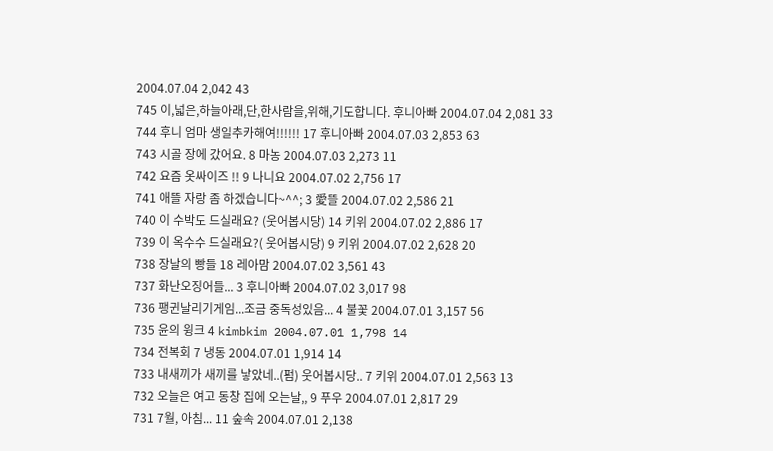2004.07.04 2,042 43
745 이,넓은,하늘아래,단,한사람을,위해,기도합니다. 후니아빠 2004.07.04 2,081 33
744 후니 엄마 생일추카해여!!!!!! 17 후니아빠 2004.07.03 2,853 63
743 시골 장에 갔어요. 8 마농 2004.07.03 2,273 11
742 요즘 옷싸이즈 !! 9 나니요 2004.07.02 2,756 17
741 애뜰 자랑 좀 하겠습니다~^^; 3 愛뜰 2004.07.02 2,586 21
740 이 수박도 드실래요? (웃어봅시당) 14 키위 2004.07.02 2,886 17
739 이 옥수수 드실래요?( 웃어봅시당) 9 키위 2004.07.02 2,628 20
738 장날의 빵들 18 레아맘 2004.07.02 3,561 43
737 화난오징어들... 3 후니아빠 2004.07.02 3,017 98
736 팽귄날리기게임...조금 중독성있음... 4 불꽃 2004.07.01 3,157 56
735 윤의 윙크 4 kimbkim 2004.07.01 1,798 14
734 전복회 7 냉동 2004.07.01 1,914 14
733 내새끼가 새끼를 낳았네..(펌) 웃어봅시당.. 7 키위 2004.07.01 2,563 13
732 오늘은 여고 동창 집에 오는날,, 9 푸우 2004.07.01 2,817 29
731 7월, 아침... 11 숲속 2004.07.01 2,138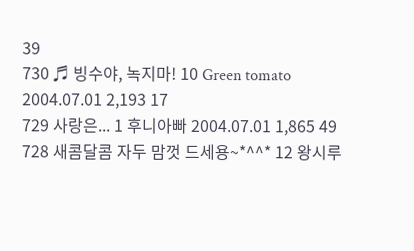39
730 ♬ 빙수야, 녹지마! 10 Green tomato 2004.07.01 2,193 17
729 사랑은... 1 후니아빠 2004.07.01 1,865 49
728 새콤달콤 자두 맘껏 드세용~*^^* 12 왕시루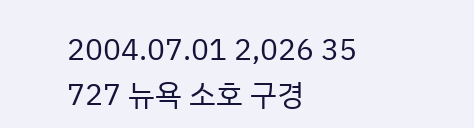2004.07.01 2,026 35
727 뉴욕 소호 구경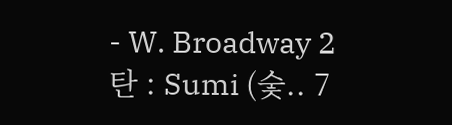- W. Broadway 2탄 : Sumi (숯.. 7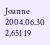Joanne 2004.06.30 2,651 19